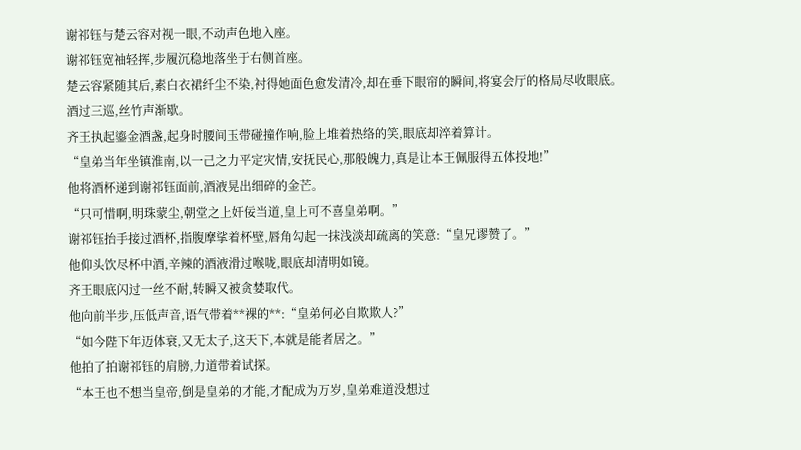谢祁钰与楚云容对视一眼,不动声色地入座。
谢祁钰宽袖轻挥,步履沉稳地落坐于右侧首座。
楚云容紧随其后,素白衣裙纤尘不染,衬得她面色愈发清冷,却在垂下眼帘的瞬间,将宴会厅的格局尽收眼底。
酒过三巡,丝竹声渐歇。
齐王执起鎏金酒盏,起身时腰间玉带碰撞作响,脸上堆着热络的笑,眼底却淬着算计。
“皇弟当年坐镇淮南,以一己之力平定灾情,安抚民心,那般魄力,真是让本王佩服得五体投地!”
他将酒杯递到谢祁钰面前,酒液晃出细碎的金芒。
“只可惜啊,明珠蒙尘,朝堂之上奸佞当道,皇上可不喜皇弟啊。”
谢祁钰抬手接过酒杯,指腹摩挲着杯壁,唇角勾起一抹浅淡却疏离的笑意:“皇兄谬赞了。”
他仰头饮尽杯中酒,辛辣的酒液滑过喉咙,眼底却清明如镜。
齐王眼底闪过一丝不耐,转瞬又被贪婪取代。
他向前半步,压低声音,语气带着**裸的**:“皇弟何必自欺欺人?”
“如今陛下年迈体衰,又无太子,这天下,本就是能者居之。”
他拍了拍谢祁钰的肩膀,力道带着试探。
“本王也不想当皇帝,倒是皇弟的才能,才配成为万岁,皇弟难道没想过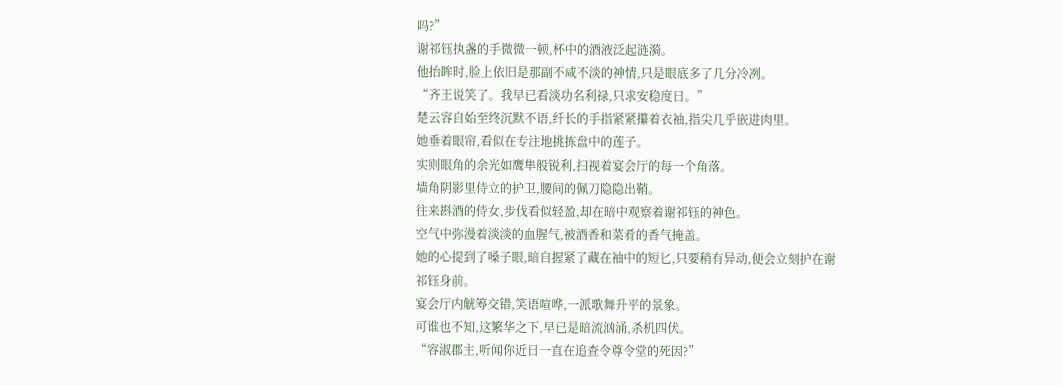吗?”
谢祁钰执盏的手微微一顿,杯中的酒液泛起涟漪。
他抬眸时,脸上依旧是那副不咸不淡的神情,只是眼底多了几分冷冽。
“齐王说笑了。我早已看淡功名利禄,只求安稳度日。”
楚云容自始至终沉默不语,纤长的手指紧紧攥着衣袖,指尖几乎嵌进肉里。
她垂着眼帘,看似在专注地挑拣盘中的莲子。
实则眼角的余光如鹰隼般锐利,扫视着宴会厅的每一个角落。
墙角阴影里侍立的护卫,腰间的佩刀隐隐出鞘。
往来斟酒的侍女,步伐看似轻盈,却在暗中观察着谢祁钰的神色。
空气中弥漫着淡淡的血腥气,被酒香和菜肴的香气掩盖。
她的心提到了嗓子眼,暗自握紧了藏在袖中的短匕,只要稍有异动,便会立刻护在谢祁钰身前。
宴会厅内觥筹交错,笑语喧哗,一派歌舞升平的景象。
可谁也不知,这繁华之下,早已是暗流汹涌,杀机四伏。
“容淑郡主,听闻你近日一直在追查令尊令堂的死因?”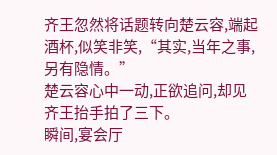齐王忽然将话题转向楚云容,端起酒杯,似笑非笑,“其实,当年之事,另有隐情。”
楚云容心中一动,正欲追问,却见齐王抬手拍了三下。
瞬间,宴会厅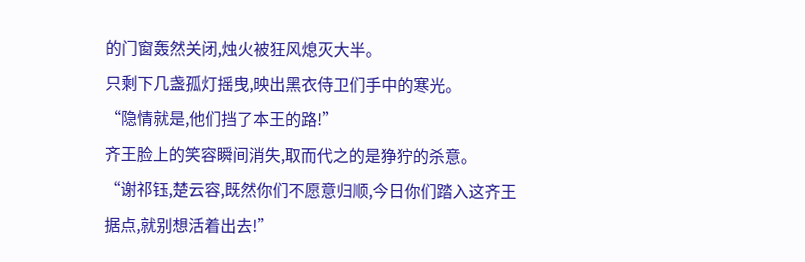的门窗轰然关闭,烛火被狂风熄灭大半。
只剩下几盏孤灯摇曳,映出黑衣侍卫们手中的寒光。
“隐情就是,他们挡了本王的路!”
齐王脸上的笑容瞬间消失,取而代之的是狰狞的杀意。
“谢祁钰,楚云容,既然你们不愿意归顺,今日你们踏入这齐王据点,就别想活着出去!”